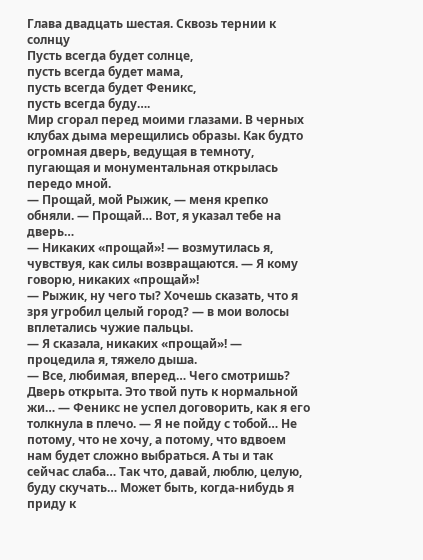Глава двадцать шестая. Сквозь тернии к солнцу
Пусть всегда будет солнце,
пусть всегда будет мама,
пусть всегда будет Феникс,
пусть всегда буду….
Мир сгорал перед моими глазами. В черных клубах дыма мерещились образы. Как будто огромная дверь, ведущая в темноту, пугающая и монументальная открылась передо мной.
— Прощай, мой Рыжик, — меня крепко обняли. — Прощай… Вот, я указал тебе на дверь…
— Никаких «прощай»! — возмутилась я, чувствуя, как силы возвращаются. — Я кому говорю, никаких «прощай»!
— Рыжик, ну чего ты? Хочешь сказать, что я зря угробил целый город? — в мои волосы вплетались чужие пальцы.
— Я сказала, никаких «прощай»! — процедила я, тяжело дыша.
— Все, любимая, вперед… Чего смотришь? Дверь открыта. Это твой путь к нормальной жи… — Феникс не успел договорить, как я его толкнула в плечо. — Я не пойду с тобой… Не потому, что не хочу, а потому, что вдвоем нам будет сложно выбраться. А ты и так сейчас слаба… Так что, давай, люблю, целую, буду скучать… Может быть, когда-нибудь я приду к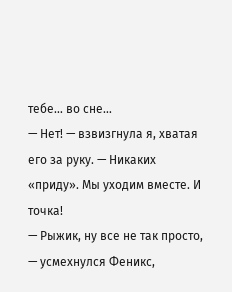тебе… во сне…
— Нет! — взвизгнула я, хватая его за руку. — Никаких «приду». Мы уходим вместе. И точка!
— Рыжик, ну все не так просто, — усмехнулся Феникс,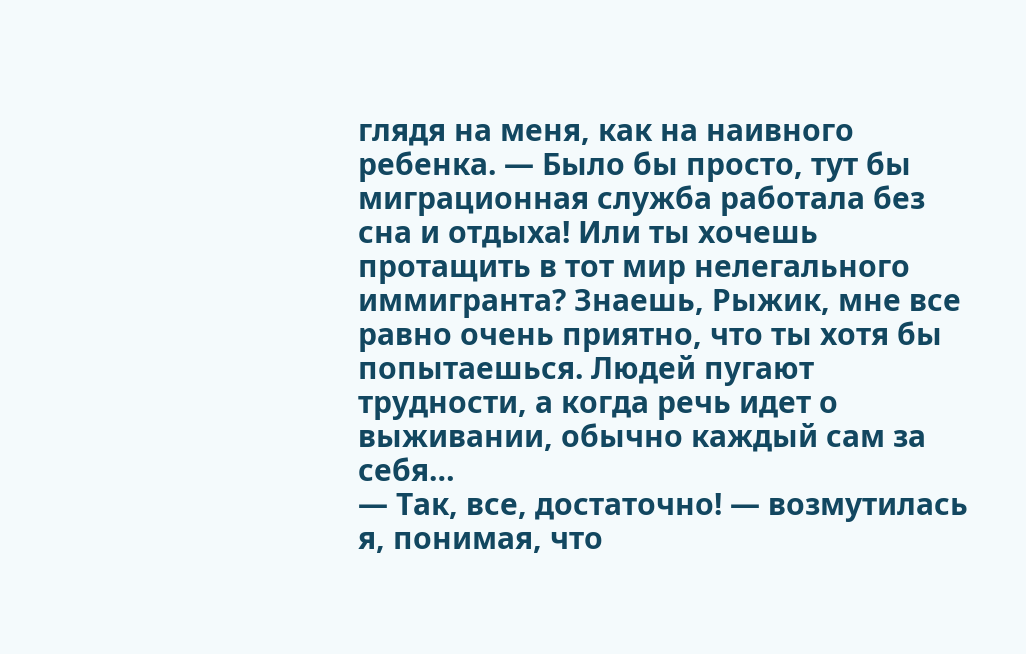глядя на меня, как на наивного ребенка. — Было бы просто, тут бы миграционная служба работала без сна и отдыха! Или ты хочешь протащить в тот мир нелегального иммигранта? Знаешь, Рыжик, мне все равно очень приятно, что ты хотя бы попытаешься. Людей пугают трудности, а когда речь идет о выживании, обычно каждый сам за себя…
— Так, все, достаточно! — возмутилась я, понимая, что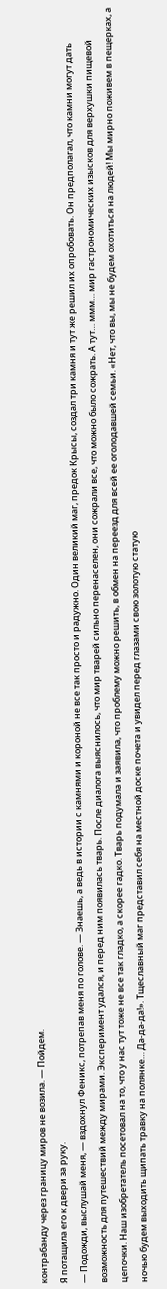контрабанду через границу миров не возила. — Пойдем.
Я потащила его к двери за руку.
— Подожди, выслушай меня, — вздохнул Феникс, потрепав меня по голове. — Знаешь, а ведь в истории с камнями и короной не все так просто и радужно. Один великий маг, предок Крысы, создал три камня и тут же решил их опробовать. Он предполагал, что камни могут дать возможность для путешествий между мирами. Эксперимент удался, и перед ним появилась тварь. После диалога выяснилось, что мир тварей сильно перенаселен, они сожрали все, что можно было сожрать. А тут… ммм… мир гастрономических изысков для верхушки пищевой цепочки. Наш изобретатель посетовал на то, что у нас тут тоже не все так гладко, а скорее гадко. Тварь подумала и заявила, что проблему можно решить, в обмен на переезд для всей ее оголодавшей семьи. «Нет, что вы, мы не будем охотиться на людей! Мы мирно поживем в пещерках, а ночью будем выходить щипать травку на полянке… Да-да-да!». Тщеславный маг представил себя на местной доске почета и увидел перед глазами свою золотую статую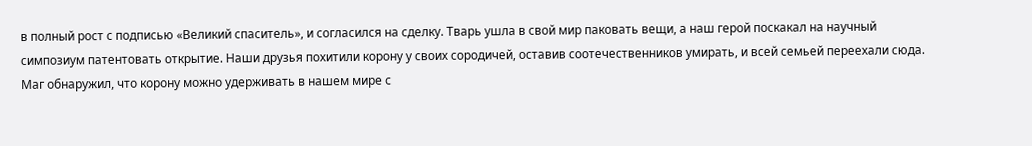в полный рост с подписью «Великий спаситель», и согласился на сделку. Тварь ушла в свой мир паковать вещи, а наш герой поскакал на научный симпозиум патентовать открытие. Наши друзья похитили корону у своих сородичей, оставив соотечественников умирать, и всей семьей переехали сюда. Маг обнаружил, что корону можно удерживать в нашем мире с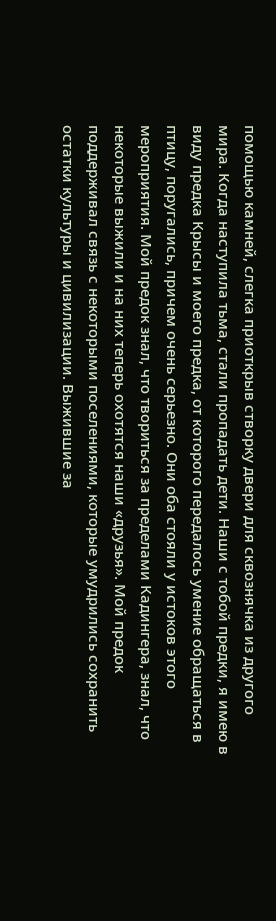помощью камней, слегка приоткрыв створку двери для сквознячка из другого мира. Когда наступила тьма, стали пропадать дети. Наши с тобой предки, я имею в виду предка Крысы и моего предка, от которого передалось умение обращаться в птицу, поругались, причем очень серьезно. Они оба стояли у истоков этого мероприятия. Мой предок знал, что твориться за пределами Кадингера, знал, что некоторые выжили и на них теперь охотятся наши «друзья». Мой предок поддерживал связь с некоторыми поселениями, которые умудрились сохранить остатки культуры и цивилизации. Выжившие за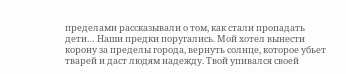пределами рассказывали о том, как стали пропадать дети… Наши предки поругались. Мой хотел вынести корону за пределы города, вернуть солнце, которое убьет тварей и даст людям надежду. Твой упивался своей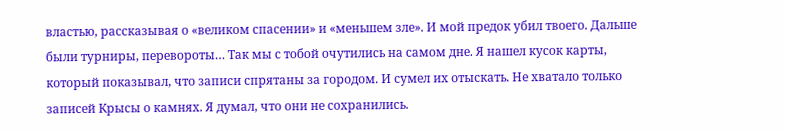властью, рассказывая о «великом спасении» и «меньшем зле». И мой предок убил твоего. Дальше были турниры, перевороты… Так мы с тобой очутились на самом дне. Я нашел кусок карты, который показывал, что записи спрятаны за городом. И сумел их отыскать. Не хватало только записей Крысы о камнях. Я думал, что они не сохранились.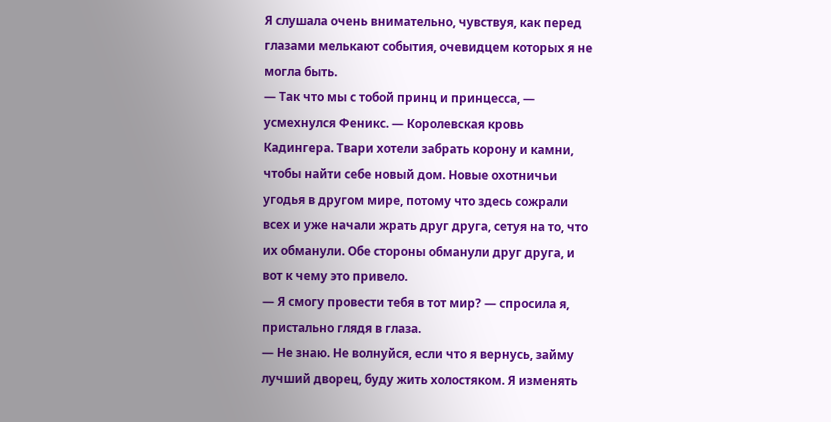Я слушала очень внимательно, чувствуя, как перед глазами мелькают события, очевидцем которых я не могла быть.
— Так что мы с тобой принц и принцесса, — усмехнулся Феникс. — Королевская кровь Кадингера. Твари хотели забрать корону и камни, чтобы найти себе новый дом. Новые охотничьи угодья в другом мире, потому что здесь сожрали всех и уже начали жрать друг друга, сетуя на то, что их обманули. Обе стороны обманули друг друга, и вот к чему это привело.
— Я смогу провести тебя в тот мир? — спросила я, пристально глядя в глаза.
— Не знаю. Не волнуйся, если что я вернусь, займу лучший дворец, буду жить холостяком. Я изменять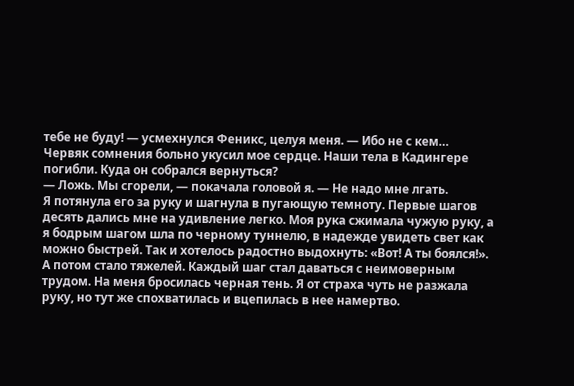тебе не буду! — усмехнулся Феникс, целуя меня. — Ибо не с кем…
Червяк сомнения больно укусил мое сердце. Наши тела в Кадингере погибли. Куда он собрался вернуться?
— Ложь. Мы сгорели, — покачала головой я. — Не надо мне лгать.
Я потянула его за руку и шагнула в пугающую темноту. Первые шагов десять дались мне на удивление легко. Моя рука сжимала чужую руку, а я бодрым шагом шла по черному туннелю, в надежде увидеть свет как можно быстрей. Так и хотелось радостно выдохнуть: «Вот! А ты боялся!». А потом стало тяжелей. Каждый шаг стал даваться с неимоверным трудом. На меня бросилась черная тень. Я от страха чуть не разжала руку, но тут же спохватилась и вцепилась в нее намертво.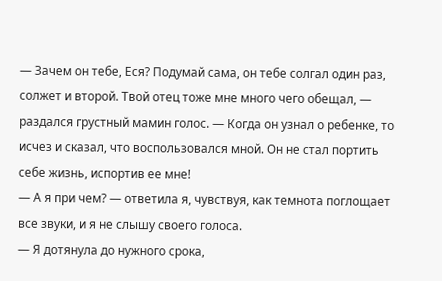— Зачем он тебе, Еся? Подумай сама, он тебе солгал один раз, солжет и второй. Твой отец тоже мне много чего обещал, — раздался грустный мамин голос. — Когда он узнал о ребенке, то исчез и сказал, что воспользовался мной. Он не стал портить себе жизнь, испортив ее мне!
— А я при чем? — ответила я, чувствуя, как темнота поглощает все звуки, и я не слышу своего голоса.
— Я дотянула до нужного срока,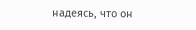надеясь, что он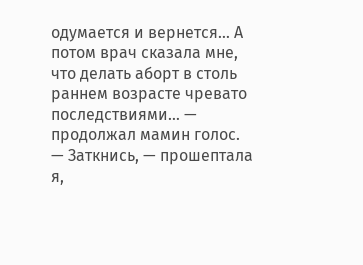одумается и вернется… А потом врач сказала мне, что делать аборт в столь раннем возрасте чревато последствиями… — продолжал мамин голос.
— Заткнись, — прошептала я,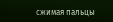сжимая пальцы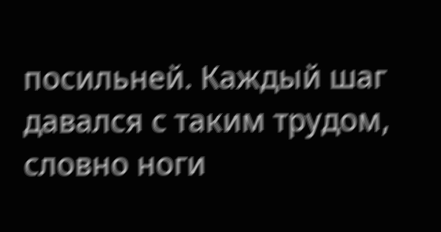посильней. Каждый шаг давался с таким трудом, словно ноги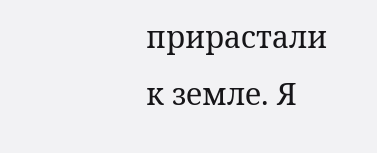прирастали к земле. Я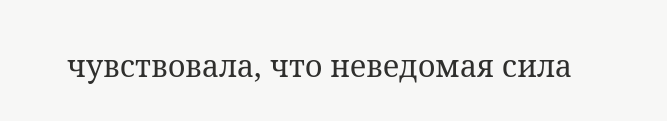чувствовала, что неведомая сила